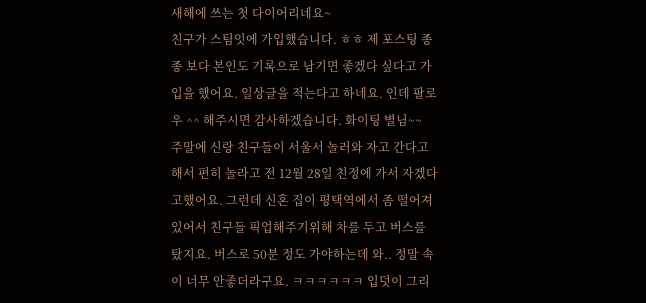새해에 쓰는 첫 다이어리네요~
친구가 스팀잇에 가입했습니다. ㅎㅎ 제 포스팅 종종 보다 본인도 기록으로 남기면 좋겠다 싶다고 가입을 했어요. 일상글을 적는다고 하네요. 인데 팔로우 ^^ 해주시면 감사하겠습니다. 화이팅 별님~~
주말에 신랑 친구들이 서울서 놀러와 자고 간다고 해서 편히 놀라고 전 12월 28일 친정에 가서 자겠다고했어요. 그런데 신혼 집이 평택역에서 좀 떨어져 있어서 친구들 픽업해주기위해 차를 두고 버스를 탔지요. 버스로 50분 정도 가야하는데 와.. 정말 속이 너무 안좋더라구요. ㅋㅋㅋㅋㅋㅋ 입덧이 그리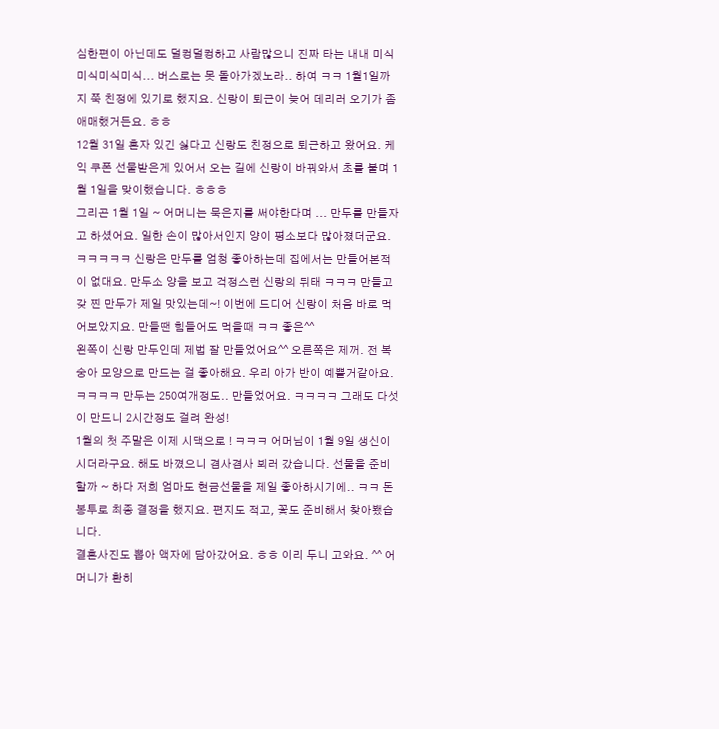심한편이 아닌데도 덜컹덜컹하고 사람많으니 진짜 타는 내내 미식미식미식미식... 버스로는 못 돌아가겠노라.. 하여 ㅋㅋ 1월1일까지 쭉 친정에 있기로 했지요. 신랑이 퇴근이 늦어 데리러 오기가 좀 애매했거든요. ㅎㅎ
12월 31일 혼자 있긴 싫다고 신랑도 친정으로 퇴근하고 왔어요. 케익 쿠폰 선물받은게 있어서 오는 길에 신랑이 바꿔와서 초를 불며 1월 1일을 맞이했습니다. ㅎㅎㅎ
그리곤 1월 1일 ~ 어머니는 묵은지를 써야한다며 ... 만두를 만들자고 하셨어요. 일한 손이 많아서인지 양이 평소보다 많아졌더군요. ㅋㅋㅋㅋㅋ 신랑은 만두를 엄청 좋아하는데 집에서는 만들어본적이 없대요. 만두소 양을 보고 걱정스런 신랑의 뒤태 ㅋㅋㅋ 만들고 갖 찐 만두가 제일 맛있는데~! 이번에 드디어 신랑이 처음 바로 먹어보았지요. 만들땐 힘들어도 먹을때 ㅋㅋ 좋은^^
왼쪽이 신랑 만두인데 제법 잘 만들었어요^^ 오른쪽은 제꺼. 전 복숭아 모양으로 만드는 걸 좋아해요. 우리 아가 반이 예쁠거같아요. ㅋㅋㅋㅋ 만두는 250여개정도.. 만들었어요. ㅋㅋㅋㅋ 그래도 다섯이 만드니 2시간정도 걸려 완성!
1월의 첫 주말은 이제 시댁으로 ! ㅋㅋㅋ 어머님이 1월 9일 생신이시더라구요. 해도 바꼈으니 겸사겸사 뵈러 갔습니다. 선물을 준비할까 ~ 하다 저희 엄마도 현금선물을 제일 좋아하시기에.. ㅋㅋ 돈봉투로 최종 결정을 했지요. 편지도 적고, 꽃도 준비해서 찾아뵀습니다.
결혼사진도 뽑아 액자에 담아갔어요. ㅎㅎ 이리 두니 고와요. ^^ 어머니가 환히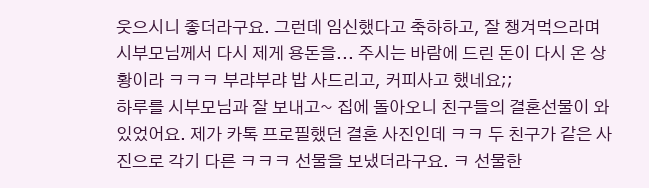웃으시니 좋더라구요. 그런데 임신했다고 축하하고, 잘 챙겨먹으라며 시부모님께서 다시 제게 용돈을... 주시는 바람에 드린 돈이 다시 온 상황이라 ㅋㅋㅋ 부랴부랴 밥 사드리고, 커피사고 했네요;;
하루를 시부모님과 잘 보내고~ 집에 돌아오니 친구들의 결혼선물이 와있었어요. 제가 카톡 프로필했던 결혼 사진인데 ㅋㅋ 두 친구가 같은 사진으로 각기 다른 ㅋㅋㅋ 선물을 보냈더라구요. ㅋ 선물한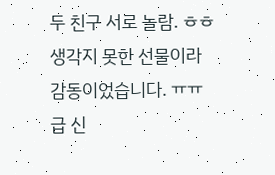두 친구 서로 놀람. ㅎㅎ 생각지 못한 선물이라 감동이었습니다. ㅠㅠ 급 신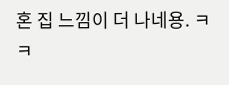혼 집 느낌이 더 나네용. ㅋㅋ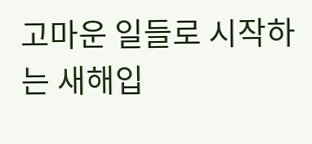고마운 일들로 시작하는 새해입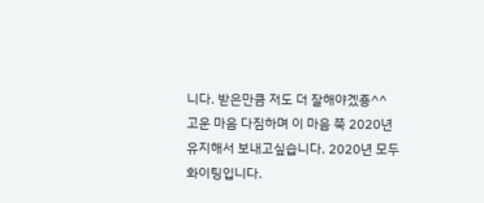니다. 받은만큼 저도 더 잘해야겠죵^^
고운 마음 다짐하며 이 마음 쭉 2020년 유지해서 보내고싶습니다. 2020년 모두 화이팅입니다.